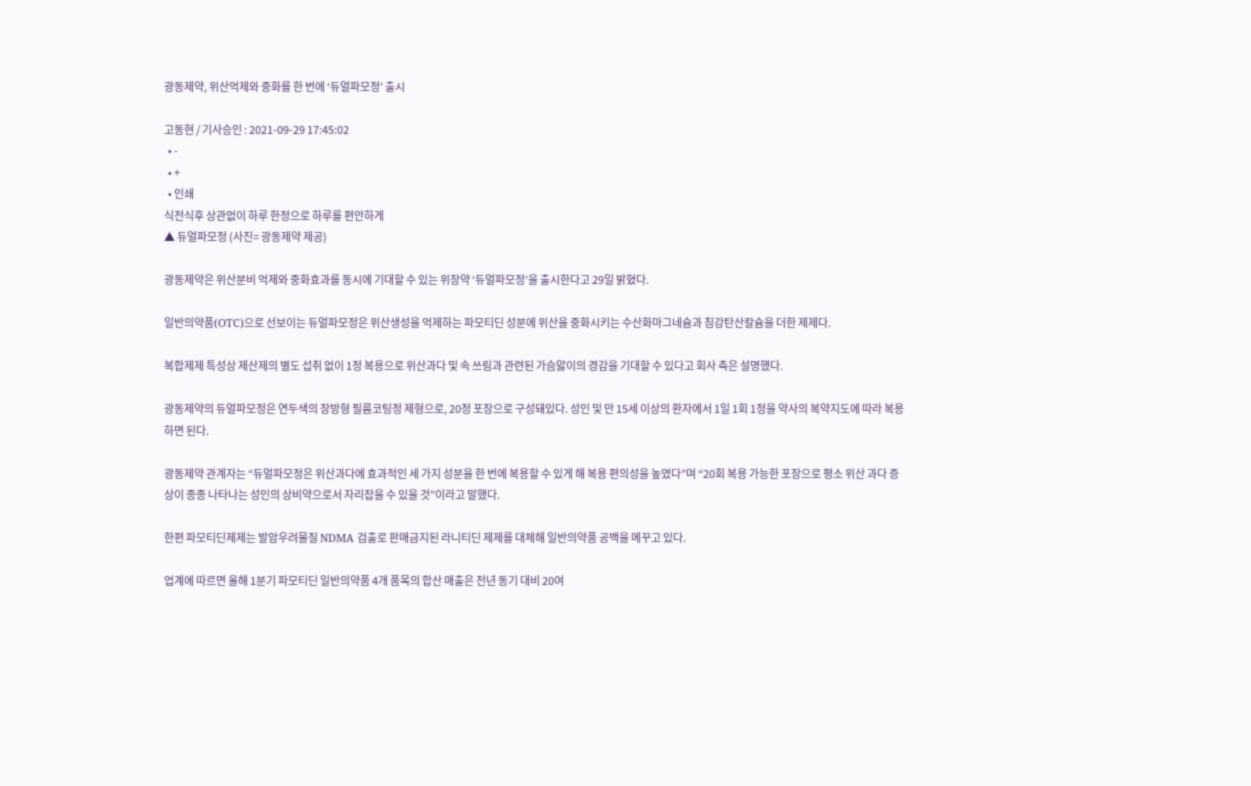광동제약, 위산억제와 중화를 한 번에 ‘듀얼파모정’ 출시

고동현 / 기사승인 : 2021-09-29 17:45:02
  • -
  • +
  • 인쇄
식전식후 상관없이 하루 한정으로 하루를 편안하게
▲ 듀얼파모정 (사진= 광동제약 제공)

광동제약은 위산분비 억제와 중화효과를 동시에 기대할 수 있는 위장약 ‘듀얼파모정’을 출시한다고 29일 밝혔다.

일반의약품(OTC)으로 선보이는 듀얼파모정은 위산생성을 억제하는 파모티딘 성분에 위산을 중화시키는 수산화마그네슘과 침강탄산칼슘을 더한 제제다.

복합제제 특성상 제산제의 별도 섭취 없이 1정 복용으로 위산과다 및 속 쓰림과 관련된 가슴앓이의 경감을 기대할 수 있다고 회사 측은 설명했다.

광동제약의 듀얼파모정은 연두색의 장방형 필름코팅정 제형으로, 20정 포장으로 구성돼있다. 성인 및 만 15세 이상의 환자에서 1일 1회 1정을 약사의 복약지도에 따라 복용하면 된다.

광동제약 관계자는 “듀얼파모정은 위산과다에 효과적인 세 가지 성분을 한 번에 복용할 수 있게 해 복용 편의성을 높였다”며 “20회 복용 가능한 포장으로 평소 위산 과다 증상이 종종 나타나는 성인의 상비약으로서 자리잡을 수 있을 것”이라고 말했다.

한편 파모티딘제제는 발암우려물질 NDMA 검출로 판매금지된 라니티딘 제제를 대체해 일반의약품 공백을 메꾸고 있다.

업계에 따르면 올해 1분기 파모티딘 일반의약품 4개 품목의 합산 매출은 전년 동기 대비 20여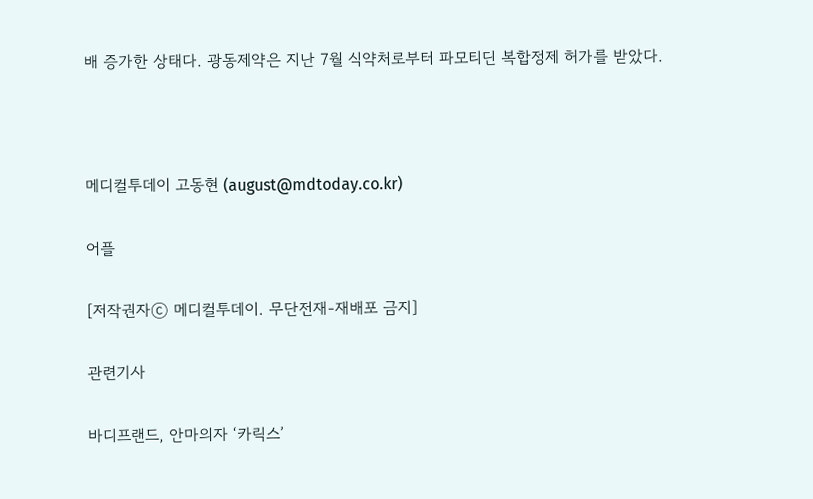배 증가한 상태다. 광동제약은 지난 7월 식약처로부터 파모티딘 복합정제 허가를 받았다.



메디컬투데이 고동현 (august@mdtoday.co.kr)

어플

[저작권자ⓒ 메디컬투데이. 무단전재-재배포 금지]

관련기사

바디프랜드, 안마의자 ‘카릭스’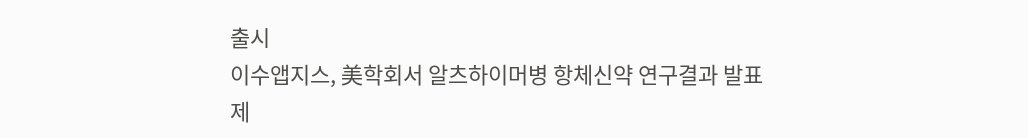출시
이수앱지스, 美학회서 알츠하이머병 항체신약 연구결과 발표
제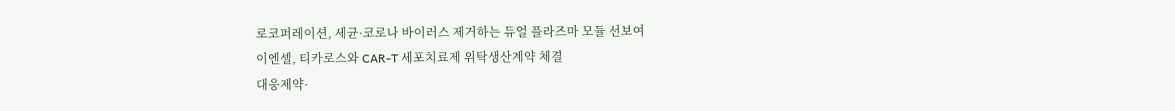로코퍼레이션, 세균·코로나 바이러스 제거하는 듀얼 플라즈마 모듈 선보여
이엔셀, 티카로스와 CAR-T 세포치료제 위탁생산계약 체결
대웅제약·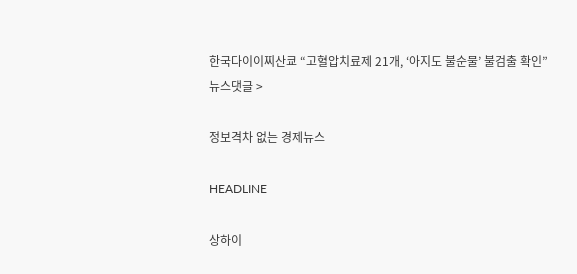한국다이이찌산쿄 “고혈압치료제 21개, ‘아지도 불순물’ 불검출 확인”
뉴스댓글 >

정보격차 없는 경제뉴스

HEADLINE

상하이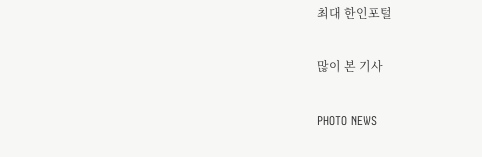최대 한인포털

많이 본 기사

PHOTO NEWS